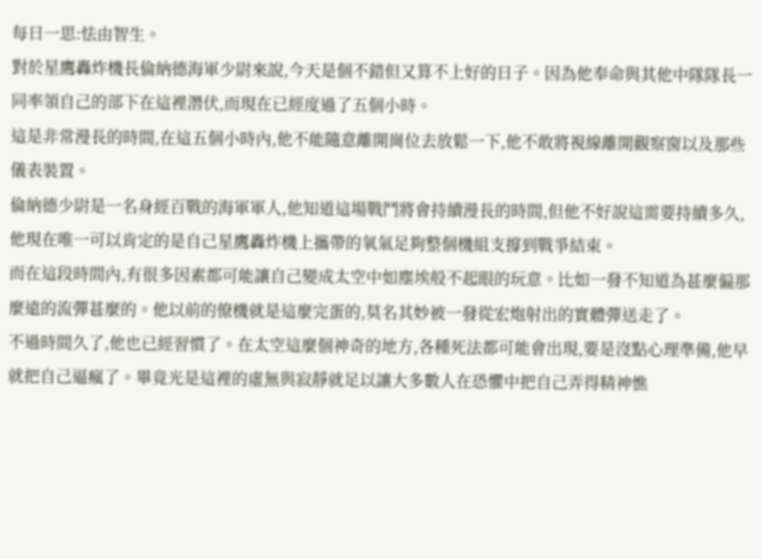每日一思:怯由智生。
對於星鷹轟炸機長倫納德海軍少尉來說,今天是個不錯但又算不上好的日子。因為他奉命與其他中隊隊長一同率領自己的部下在這裡潛伏,而現在已經度過了五個小時。
這是非常漫長的時間,在這五個小時內,他不能隨意離開崗位去放鬆一下,他不敢將視線離開觀察窗以及那些儀表裝置。
倫納德少尉是一名身經百戰的海軍軍人,他知道這場戰鬥將會持續漫長的時間,但他不好說這需要持續多久,他現在唯一可以肯定的是自己星鷹轟炸機上攜帶的氧氣足夠整個機組支撐到戰爭結束。
而在這段時間內,有很多因素都可能讓自己變成太空中如塵埃般不起眼的玩意。比如一發不知道為甚麼偏那麼遠的流彈甚麼的。他以前的僚機就是這麼完蛋的,莫名其妙被一發從宏炮射出的實體彈送走了。
不過時間久了,他也已經習慣了。在太空這麼個神奇的地方,各種死法都可能會出現,要是沒點心理準備,他早就把自己逼瘋了。畢竟光是這裡的虛無與寂靜就足以讓大多數人在恐懼中把自己弄得精神憔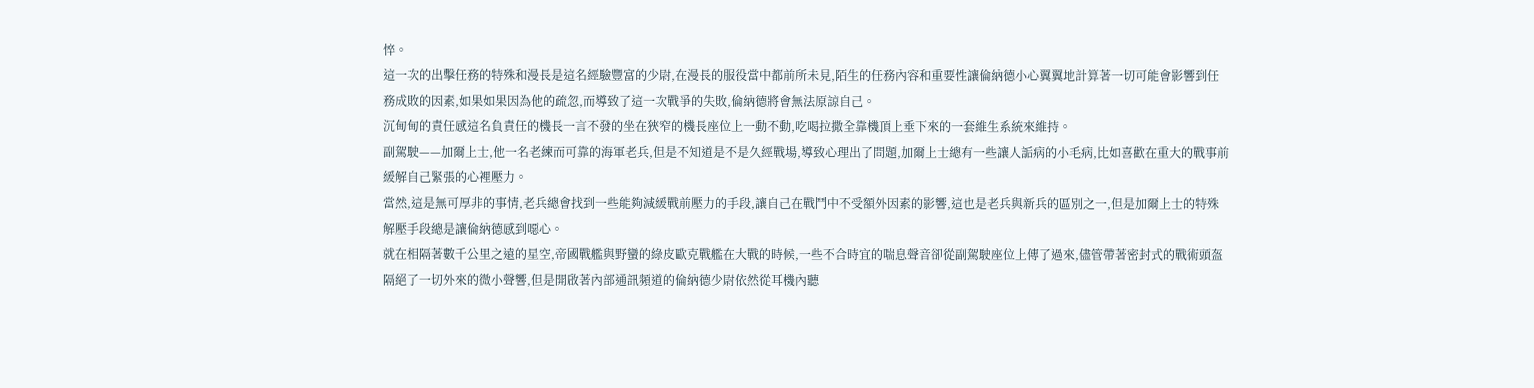悴。
這一次的出擊任務的特殊和漫長是這名經驗豐富的少尉,在漫長的服役當中都前所未見,陌生的任務內容和重要性讓倫納德小心翼翼地計算著一切可能會影響到任務成敗的因素,如果如果因為他的疏忽,而導致了這一次戰爭的失敗,倫納德將會無法原諒自己。
沉甸甸的責任感這名負責任的機長一言不發的坐在狹窄的機長座位上一動不動,吃喝拉撒全靠機頂上垂下來的一套維生系統來維持。
副駕駛——加爾上士,他一名老練而可靠的海軍老兵,但是不知道是不是久經戰場,導致心理出了問題,加爾上士總有一些讓人詬病的小毛病,比如喜歡在重大的戰事前緩解自己緊張的心裡壓力。
當然,這是無可厚非的事情,老兵總會找到一些能夠減緩戰前壓力的手段,讓自己在戰鬥中不受額外因素的影響,這也是老兵與新兵的區別之一,但是加爾上士的特殊解壓手段總是讓倫納德感到噁心。
就在相隔著數千公里之遠的星空,帝國戰艦與野蠻的綠皮歐克戰艦在大戰的時候,一些不合時宜的喘息聲音卻從副駕駛座位上傳了過來,儘管帶著密封式的戰術頭盔隔絕了一切外來的微小聲響,但是開啟著內部通訊頻道的倫納德少尉依然從耳機內聽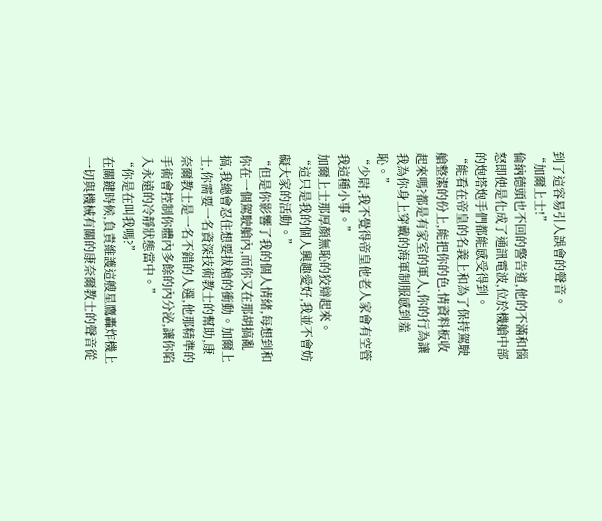到了這容易引人誤會的聲音。
“加爾上士!”
倫納德頭也不回的警告道,他的不滿和惱怒即使是化成了通訊電波,位於機艙中部的炮塔炮手們都能感受得到。
“能看在帝皇的名義上和為了保持駕駛艙整潔的份上,能把你的色.情資料板收起來嗎?都是有家室的軍人,你的行為讓我為你身上穿戴的海軍制服感到羞恥。”
“少尉,我不覺得帝皇他老人家會有空管我這種小事。”
加爾上士那厚顏無恥的狡辯起來。
“這只是我的個人興趣愛好,我並不會妨礙大家的活動。”
“但是你影響了我的個人情緒,每想到和你在一個駕駛艙內,而你又在那胡搞亂搞,我總會忍住想要拔槍的衝動。加爾上士,你需要一名資深技術教士的幫助,康奈爾教士是一名不錯的人選,他那精準的手術會控制你體內多餘的內分泌,讓你陷入永遠的冷靜狀態當中。”
“你是在叫我嗎?”
在關鍵時候,負責維護這艘星鷹轟炸機上一切與機械有關的康奈爾教士的聲音從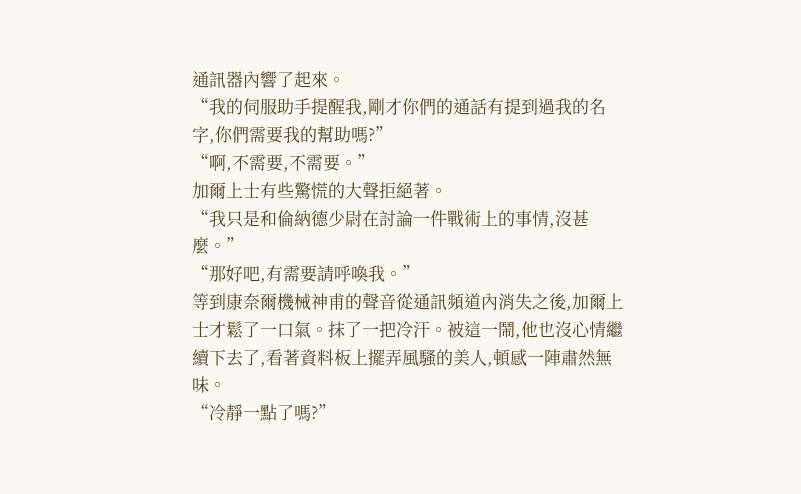通訊器內響了起來。
“我的伺服助手提醒我,剛才你們的通話有提到過我的名字,你們需要我的幫助嗎?”
“啊,不需要,不需要。”
加爾上士有些驚慌的大聲拒絕著。
“我只是和倫納德少尉在討論一件戰術上的事情,沒甚麼。”
“那好吧,有需要請呼喚我。”
等到康奈爾機械神甫的聲音從通訊頻道內消失之後,加爾上士才鬆了一口氣。抹了一把冷汗。被這一鬧,他也沒心情繼續下去了,看著資料板上擺弄風騷的美人,頓感一陣肅然無味。
“冷靜一點了嗎?”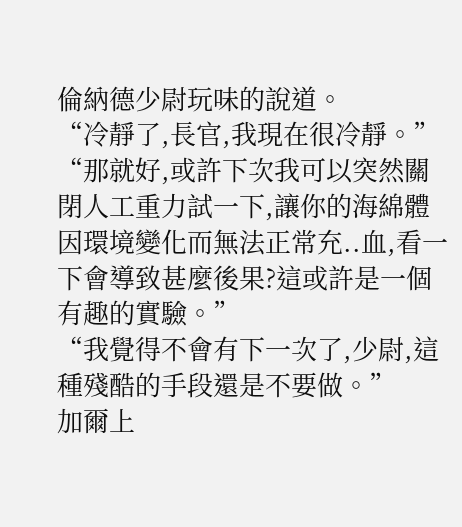倫納德少尉玩味的說道。
“冷靜了,長官,我現在很冷靜。”
“那就好,或許下次我可以突然關閉人工重力試一下,讓你的海綿體因環境變化而無法正常充..血,看一下會導致甚麼後果?這或許是一個有趣的實驗。”
“我覺得不會有下一次了,少尉,這種殘酷的手段還是不要做。”
加爾上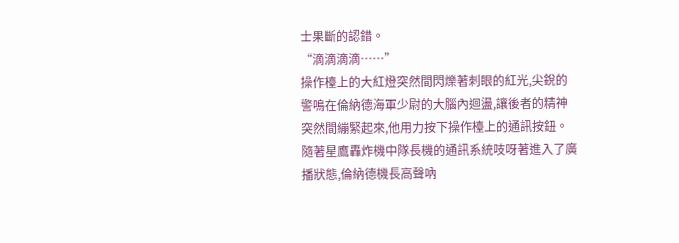士果斷的認錯。
“滴滴滴滴……”
操作檯上的大紅燈突然間閃爍著刺眼的紅光,尖銳的警鳴在倫納德海軍少尉的大腦內迴盪,讓後者的精神突然間繃緊起來,他用力按下操作檯上的通訊按鈕。
隨著星鷹轟炸機中隊長機的通訊系統吱呀著進入了廣播狀態,倫納德機長高聲吶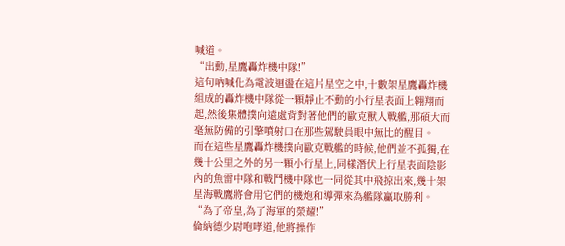喊道。
“出動,星鷹轟炸機中隊!”
這句吶喊化為電波迴盪在這片星空之中,十數架星鷹轟炸機組成的轟炸機中隊從一顆靜止不動的小行星表面上翱翔而起,然後集體撲向遠處背對著他們的歐克獸人戰艦,那碩大而毫無防備的引擎噴射口在那些駕駛員眼中無比的醒目。
而在這些星鷹轟炸機撲向歐克戰艦的時候,他們並不孤獨,在幾十公里之外的另一顆小行星上,同樣潛伏上行星表面陰影內的魚雷中隊和戰鬥機中隊也一同從其中飛掠出來,幾十架星海戰鷹將會用它們的機炮和導彈來為艦隊贏取勝利。
“為了帝皇,為了海軍的榮耀!”
倫納德少尉咆哮道,他將操作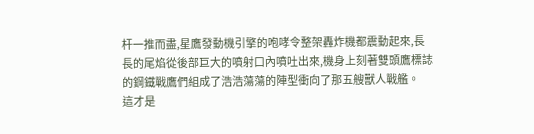杆一推而盡,星鷹發動機引擎的咆哮令整架轟炸機都震動起來,長長的尾焰從後部巨大的噴射口內噴吐出來,機身上刻著雙頭鷹標誌的鋼鐵戰鷹們組成了浩浩蕩蕩的陣型衝向了那五艘獸人戰艦。
這才是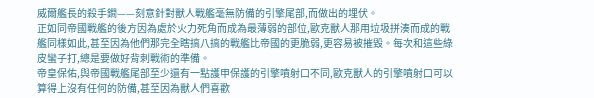威爾艦長的殺手鐧——刻意針對獸人戰艦毫無防備的引擎尾部,而做出的埋伏。
正如同帝國戰艦的後方因為處於火力死角而成為最薄弱的部位,歐克獸人那用垃圾拼湊而成的戰艦同樣如此,甚至因為他們那完全瞎搞八搞的戰艦比帝國的更脆弱,更容易被摧毀。每次和這些綠皮蠻子打,總是要做好背刺戰術的準備。
帝皇保佑,與帝國戰艦尾部至少還有一點護甲保護的引擎噴射口不同,歐克獸人的引擎噴射口可以算得上沒有任何的防備,甚至因為獸人們喜歡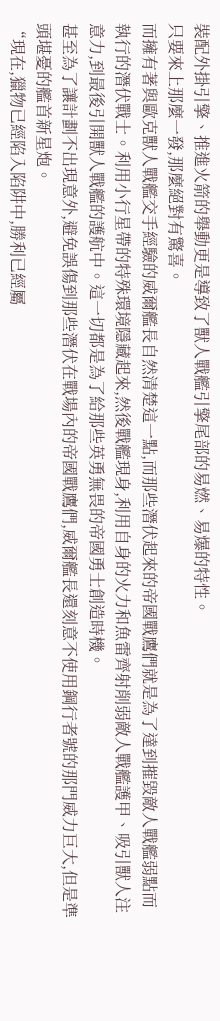裝配外掛引擎、推進火箭的舉動更是導致了獸人戰艦引擎尾部的易燃、易爆的特性。
只要來上那麼一發,那麼絕對有驚喜。
而擁有著與歐克獸人戰艦交手經驗的威爾艦長自然清楚這一點,而那些潛伏起來的帝國戰鷹們就是為了達到摧毀敵人戰艦弱點而執行的潛伏戰士。利用小行星帶的特殊環境隱藏起來,然後戰艦現身,利用自身的火力和魚雷齊射削弱敵人戰艦護甲、吸引獸人注意力,到最後引開獸人戰艦的護航中。這一切都是為了給那些英勇無畏的帝國勇士創造時機。
甚至為了讓計劃不出現意外,避免誤傷到那些潛伏在戰場內的帝國戰鷹們,威爾艦長還刻意不使用鋼行者號的那門威力巨大,但是準頭堪憂的艦首新星炮。
“現在,獵物已經陷入陷阱中,勝利已經屬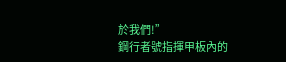於我們!”
鋼行者號指揮甲板內的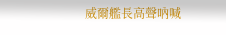威爾艦長高聲吶喊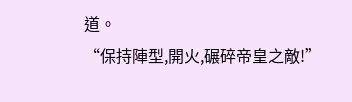道。
“保持陣型,開火,碾碎帝皇之敵!”